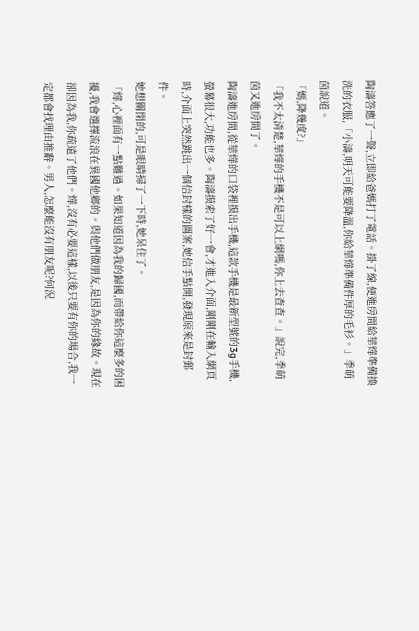陶濤答應了一聲,立即給爸媽打了電話。掛了線,便進房間給華燁準備換洗的衣服,「小濤,明天可能要降溫,你給華燁準備件厚的毛衫。」季萌茵說道。
「媽,降幾度?」
「我不太清楚,華燁的手機不是可以上網嗎,你上去查查。」說完,季萌茵又進房間了。
陶濤進房間,從華燁的口袋裡摸出手機,這款手機是最新型號的3g手機,螢幕很大,功能也多。陶濤摸索了好一會,才進入介面,剛剛在輸入網頁時,介面上突然跳出一個信封樣的圖案,她信手點開,發現原來是封郵件。
她想關閉的,可是眼睛掃了一下時,她呆住了。
「燁,心裡面有一點難過。如果知道因為我的歸國,而帶給你這麼多的困擾,我會選擇流浪在異國他鄉的。與他們做朋友,是因為你的緣故。現在卻因為我,你疏遠了他們。燁,沒有必要這樣,以後只要有你的場合,我一定都會找理由推辭。男人,怎麼能沒有朋友呢?何況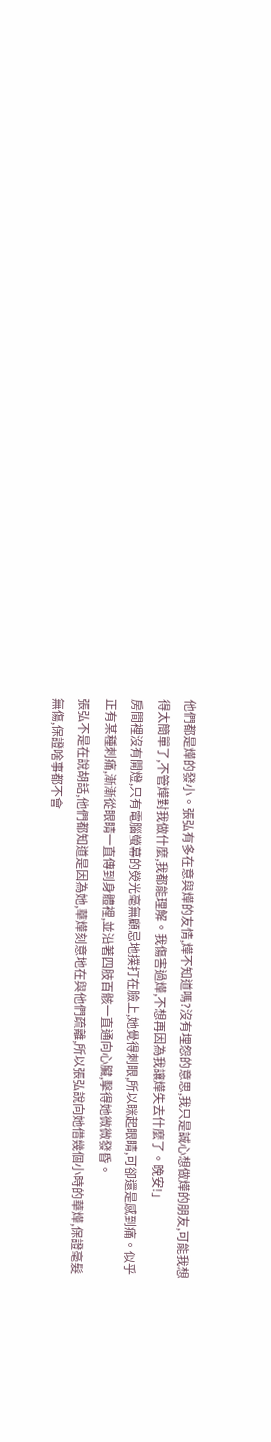他們都是燁的發小。張弘有多在意與燁的友情,燁不知道嗎?沒有埋怨的意思,我只是誠心想做燁的朋友,可能我想得太簡單了,不管燁對我做什麼,我都能理解。我傷害過燁,不想再因為我讓燁失去什麼了。晚安!」
房間裡沒有開燈,只有電腦螢幕的熒光毫無顧忌地撲打在臉上,她覺得刺眼,所以眯起眼睛,可卻還是感到痛。似乎正有某種刺痛,漸漸從眼睛一直傳到身體裡,並沿著四肢百骸一直通向心臟,擊得她微微發昏。
張弘不是在說胡話,他們都知道是因為她,華燁刻意地在與他們疏離,所以張弘說向她借幾個小時的華燁,保證毫髮無傷,保證啥事都不會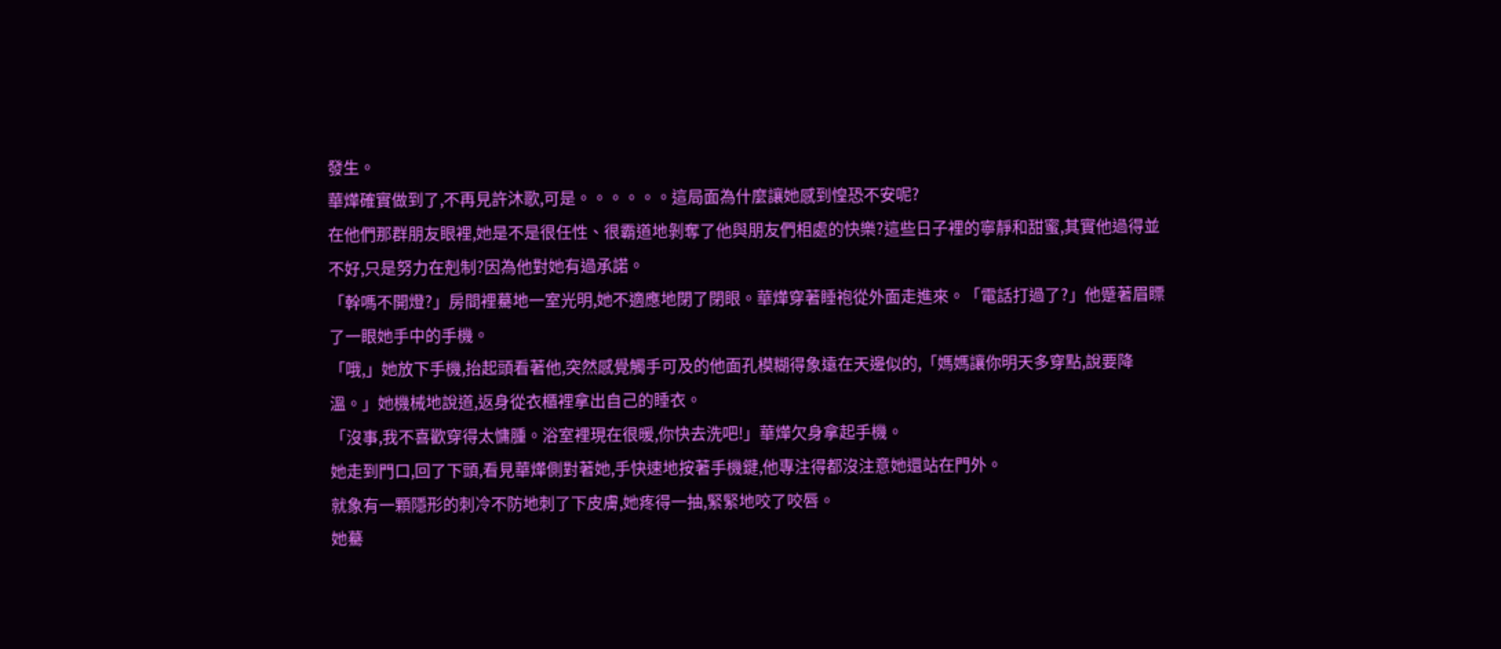發生。
華燁確實做到了,不再見許沐歌,可是。。。。。。這局面為什麼讓她感到惶恐不安呢?
在他們那群朋友眼裡,她是不是很任性、很霸道地剝奪了他與朋友們相處的快樂?這些日子裡的寧靜和甜蜜,其實他過得並不好,只是努力在剋制?因為他對她有過承諾。
「幹嗎不開燈?」房間裡驀地一室光明,她不適應地閉了閉眼。華燁穿著睡袍從外面走進來。「電話打過了?」他蹙著眉瞟了一眼她手中的手機。
「哦,」她放下手機,抬起頭看著他,突然感覺觸手可及的他面孔模糊得象遠在天邊似的,「媽媽讓你明天多穿點,說要降溫。」她機械地說道,返身從衣櫃裡拿出自己的睡衣。
「沒事,我不喜歡穿得太慵腫。浴室裡現在很暖,你快去洗吧!」華燁欠身拿起手機。
她走到門口,回了下頭,看見華燁側對著她,手快速地按著手機鍵,他專注得都沒注意她還站在門外。
就象有一顆隱形的刺冷不防地刺了下皮膚,她疼得一抽,緊緊地咬了咬唇。
她驀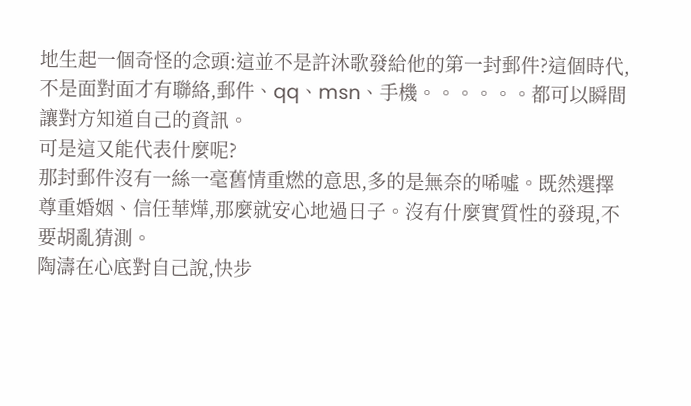地生起一個奇怪的念頭:這並不是許沐歌發給他的第一封郵件?這個時代,不是面對面才有聯絡,郵件、qq、msn、手機。。。。。。都可以瞬間讓對方知道自己的資訊。
可是這又能代表什麼呢?
那封郵件沒有一絲一毫舊情重燃的意思,多的是無奈的唏噓。既然選擇尊重婚姻、信任華燁,那麼就安心地過日子。沒有什麼實質性的發現,不要胡亂猜測。
陶濤在心底對自己說,快步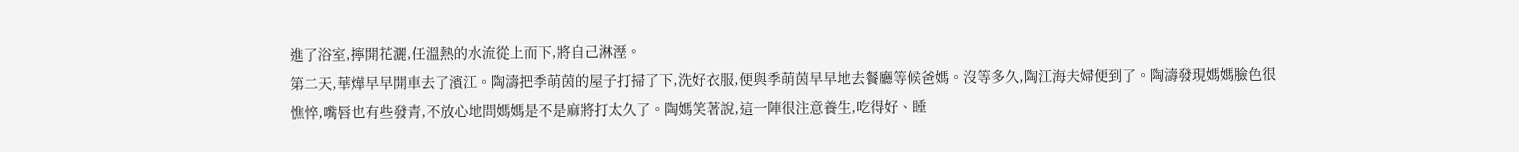進了浴室,擰開花灑,任溫熱的水流從上而下,將自己淋溼。
第二天,華燁早早開車去了濱江。陶濤把季萌茵的屋子打掃了下,洗好衣服,便與季萌茵早早地去餐廳等候爸媽。沒等多久,陶江海夫婦便到了。陶濤發現媽媽臉色很憔悴,嘴唇也有些發青,不放心地問媽媽是不是麻將打太久了。陶媽笑著說,這一陣很注意養生,吃得好、睡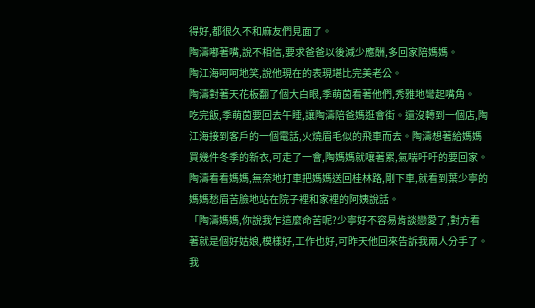得好,都很久不和麻友們見面了。
陶濤嘟著嘴,說不相信,要求爸爸以後減少應酬,多回家陪媽媽。
陶江海呵呵地笑,說他現在的表現堪比完美老公。
陶濤對著天花板翻了個大白眼,季萌茵看著他們,秀雅地彎起嘴角。
吃完飯,季萌茵要回去午睡,讓陶濤陪爸媽逛會街。還沒轉到一個店,陶江海接到客戶的一個電話,火燒眉毛似的飛車而去。陶濤想著給媽媽買幾件冬季的新衣,可走了一會,陶媽媽就嚷著累,氣喘吁吁的要回家。
陶濤看看媽媽,無奈地打車把媽媽送回桂林路,剛下車,就看到葉少寧的媽媽愁眉苦臉地站在院子裡和家裡的阿姨說話。
「陶濤媽媽,你說我乍這麼命苦呢?少寧好不容易肯談戀愛了,對方看著就是個好姑娘,模樣好,工作也好,可昨天他回來告訴我兩人分手了。我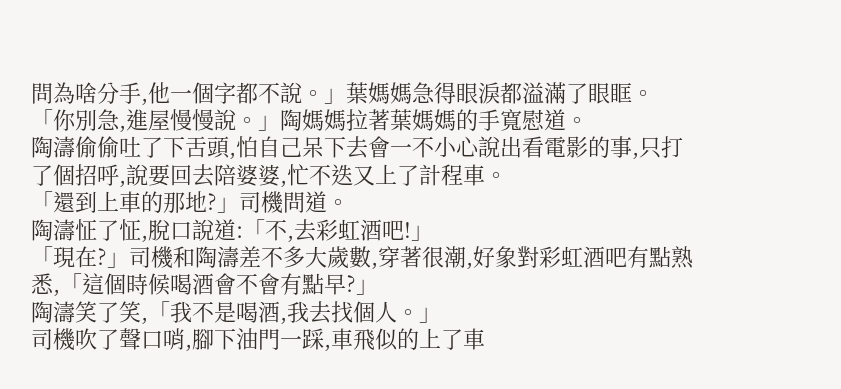問為啥分手,他一個字都不說。」葉媽媽急得眼淚都溢滿了眼眶。
「你別急,進屋慢慢說。」陶媽媽拉著葉媽媽的手寬慰道。
陶濤偷偷吐了下舌頭,怕自己呆下去會一不小心說出看電影的事,只打了個招呼,說要回去陪婆婆,忙不迭又上了計程車。
「還到上車的那地?」司機問道。
陶濤怔了怔,脫口說道:「不,去彩虹酒吧!」
「現在?」司機和陶濤差不多大歲數,穿著很潮,好象對彩虹酒吧有點熟悉,「這個時候喝酒會不會有點早?」
陶濤笑了笑,「我不是喝酒,我去找個人。」
司機吹了聲口哨,腳下油門一踩,車飛似的上了車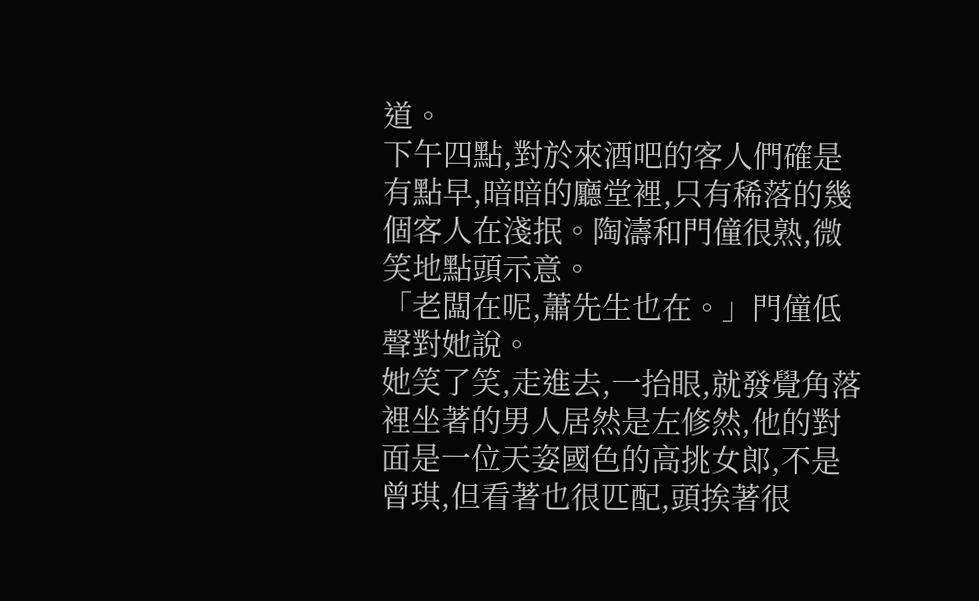道。
下午四點,對於來酒吧的客人們確是有點早,暗暗的廳堂裡,只有稀落的幾個客人在淺抿。陶濤和門僮很熟,微笑地點頭示意。
「老闆在呢,蕭先生也在。」門僮低聲對她說。
她笑了笑,走進去,一抬眼,就發覺角落裡坐著的男人居然是左修然,他的對面是一位天姿國色的高挑女郎,不是曾琪,但看著也很匹配,頭挨著很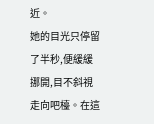近。
她的目光只停留了半秒,便緩緩挪開,目不斜視走向吧檯。在這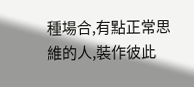種場合,有點正常思維的人,裝作彼此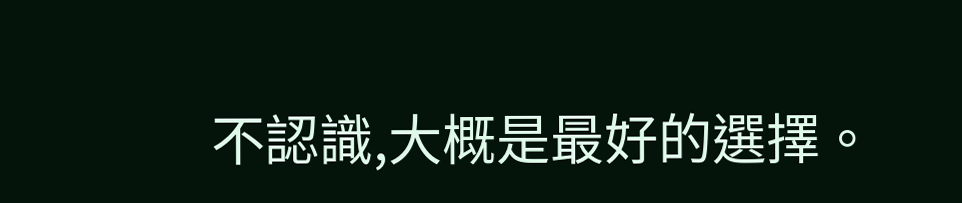不認識,大概是最好的選擇。